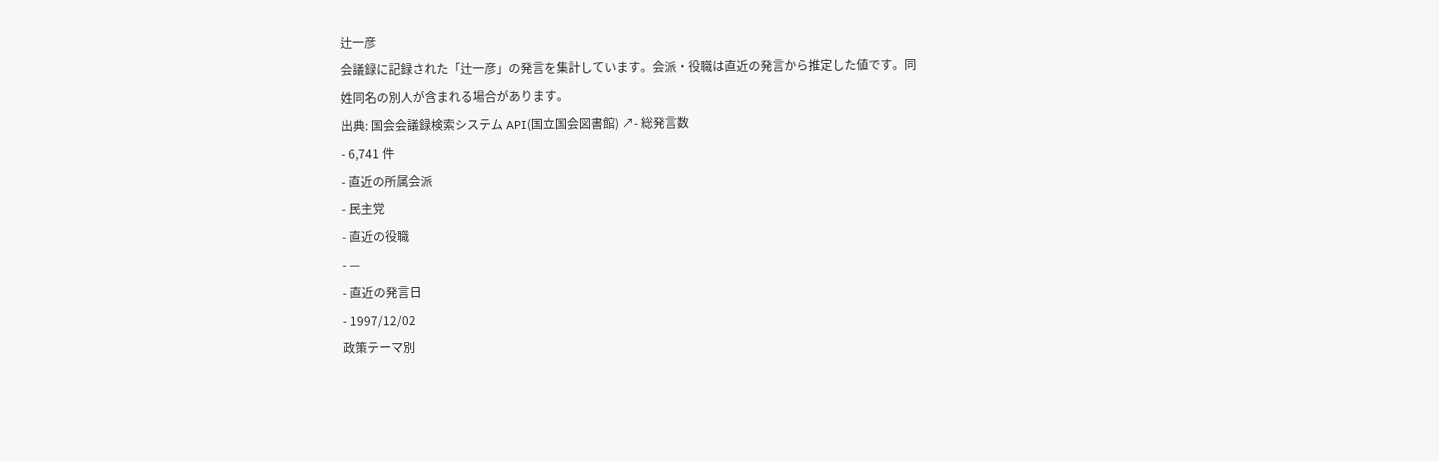辻一彦
会議録に記録された「辻一彦」の発言を集計しています。会派・役職は直近の発言から推定した値です。同姓同名の別人が含まれる場合があります。
出典: 国会会議録検索システム API(国立国会図書館) ↗- 総発言数
- 6,741 件
- 直近の所属会派
- 民主党
- 直近の役職
- —
- 直近の発言日
- 1997/12/02
政策テーマ別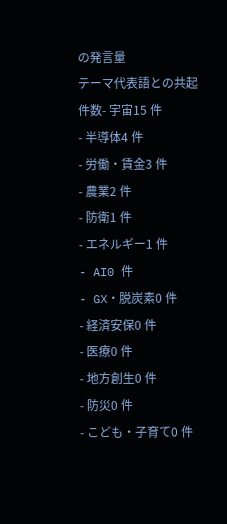の発言量
テーマ代表語との共起件数- 宇宙15 件
- 半導体4 件
- 労働・賃金3 件
- 農業2 件
- 防衛1 件
- エネルギー1 件
- AI0 件
- GX・脱炭素0 件
- 経済安保0 件
- 医療0 件
- 地方創生0 件
- 防災0 件
- こども・子育て0 件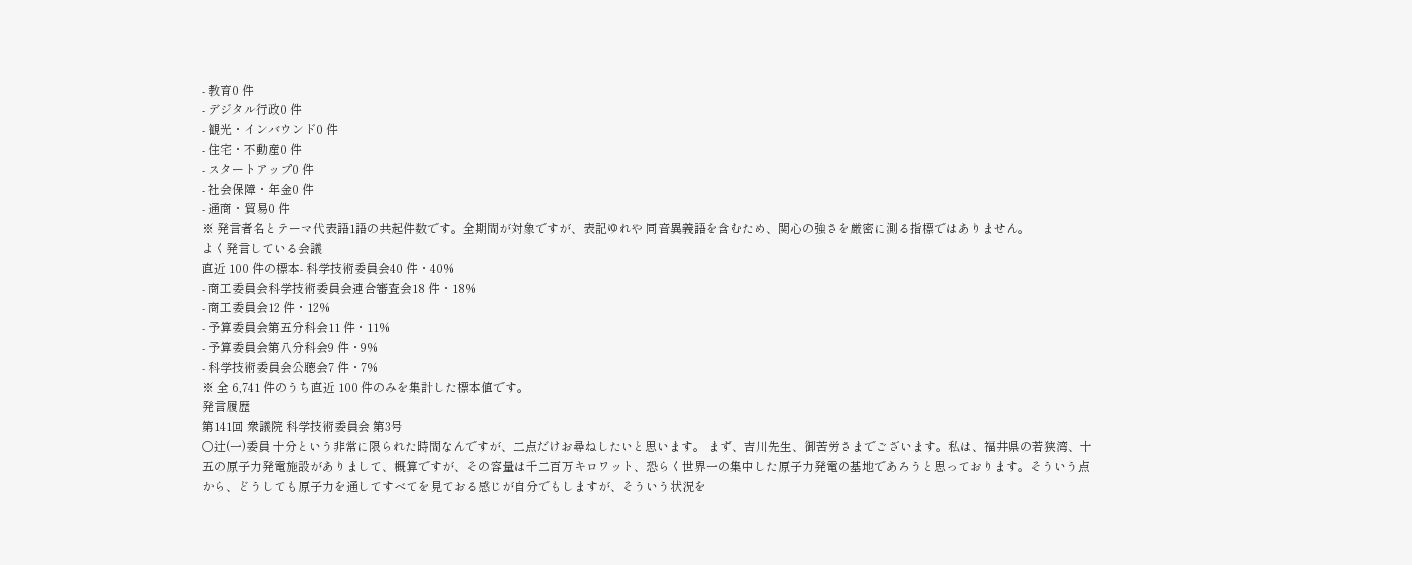- 教育0 件
- デジタル行政0 件
- 観光・インバウンド0 件
- 住宅・不動産0 件
- スタートアップ0 件
- 社会保障・年金0 件
- 通商・貿易0 件
※ 発言者名とテーマ代表語1語の共起件数です。全期間が対象ですが、表記ゆれや 同音異義語を含むため、関心の強さを厳密に測る指標ではありません。
よく発言している会議
直近 100 件の標本- 科学技術委員会40 件・40%
- 商工委員会科学技術委員会連合審査会18 件・18%
- 商工委員会12 件・12%
- 予算委員会第五分科会11 件・11%
- 予算委員会第八分科会9 件・9%
- 科学技術委員会公聴会7 件・7%
※ 全 6,741 件のうち直近 100 件のみを集計した標本値です。
発言履歴
第141回 衆議院 科学技術委員会 第3号
○辻(一)委員 十分という非常に限られた時間なんですが、二点だけお尋ねしたいと思います。 まず、吉川先生、御苦労さまでございます。私は、福井県の若狭湾、十五の原子力発電施設がありまして、概算ですが、その容量は千二百万キロワット、恐らく世界一の集中した原子力発電の基地であろうと思っております。そういう点から、どうしても原子力を通してすべてを見ておる感じが自分でもしますが、そういう状況を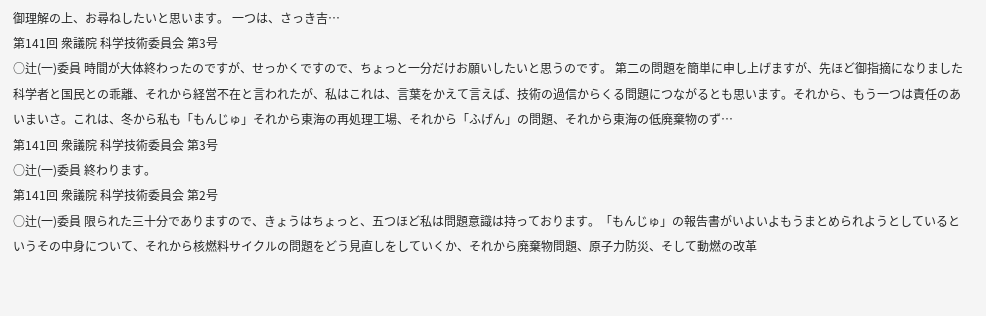御理解の上、お尋ねしたいと思います。 一つは、さっき吉…
第141回 衆議院 科学技術委員会 第3号
○辻(一)委員 時間が大体終わったのですが、せっかくですので、ちょっと一分だけお願いしたいと思うのです。 第二の問題を簡単に申し上げますが、先ほど御指摘になりました科学者と国民との乖離、それから経営不在と言われたが、私はこれは、言葉をかえて言えば、技術の過信からくる問題につながるとも思います。それから、もう一つは責任のあいまいさ。これは、冬から私も「もんじゅ」それから東海の再処理工場、それから「ふげん」の問題、それから東海の低廃棄物のず…
第141回 衆議院 科学技術委員会 第3号
○辻(一)委員 終わります。
第141回 衆議院 科学技術委員会 第2号
○辻(一)委員 限られた三十分でありますので、きょうはちょっと、五つほど私は問題意識は持っております。「もんじゅ」の報告書がいよいよもうまとめられようとしているというその中身について、それから核燃料サイクルの問題をどう見直しをしていくか、それから廃棄物問題、原子力防災、そして動燃の改革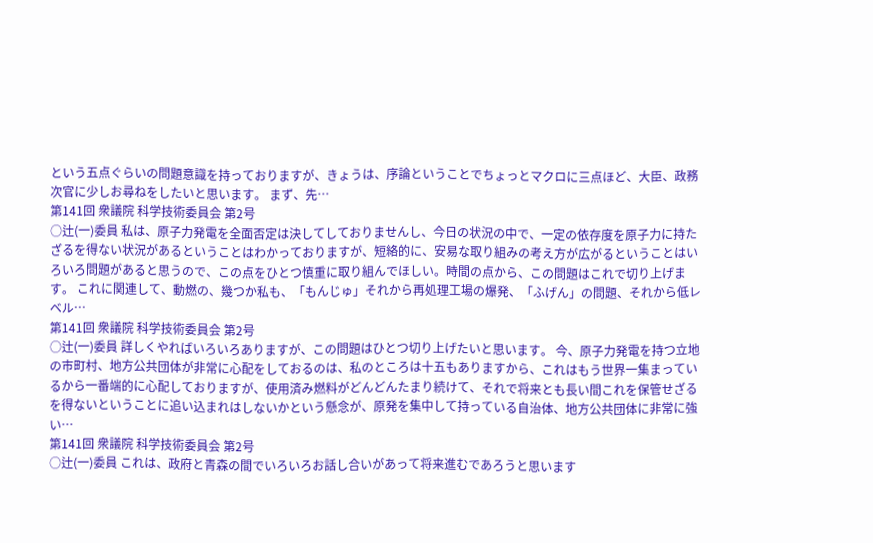という五点ぐらいの問題意識を持っておりますが、きょうは、序論ということでちょっとマクロに三点ほど、大臣、政務次官に少しお尋ねをしたいと思います。 まず、先…
第141回 衆議院 科学技術委員会 第2号
○辻(一)委員 私は、原子力発電を全面否定は決してしておりませんし、今日の状況の中で、一定の依存度を原子力に持たざるを得ない状況があるということはわかっておりますが、短絡的に、安易な取り組みの考え方が広がるということはいろいろ問題があると思うので、この点をひとつ慎重に取り組んでほしい。時間の点から、この問題はこれで切り上げます。 これに関連して、動燃の、幾つか私も、「もんじゅ」それから再処理工場の爆発、「ふげん」の問題、それから低レベル…
第141回 衆議院 科学技術委員会 第2号
○辻(一)委員 詳しくやればいろいろありますが、この問題はひとつ切り上げたいと思います。 今、原子力発電を持つ立地の市町村、地方公共団体が非常に心配をしておるのは、私のところは十五もありますから、これはもう世界一集まっているから一番端的に心配しておりますが、使用済み燃料がどんどんたまり続けて、それで将来とも長い間これを保管せざるを得ないということに追い込まれはしないかという懸念が、原発を集中して持っている自治体、地方公共団体に非常に強い…
第141回 衆議院 科学技術委員会 第2号
○辻(一)委員 これは、政府と青森の間でいろいろお話し合いがあって将来進むであろうと思います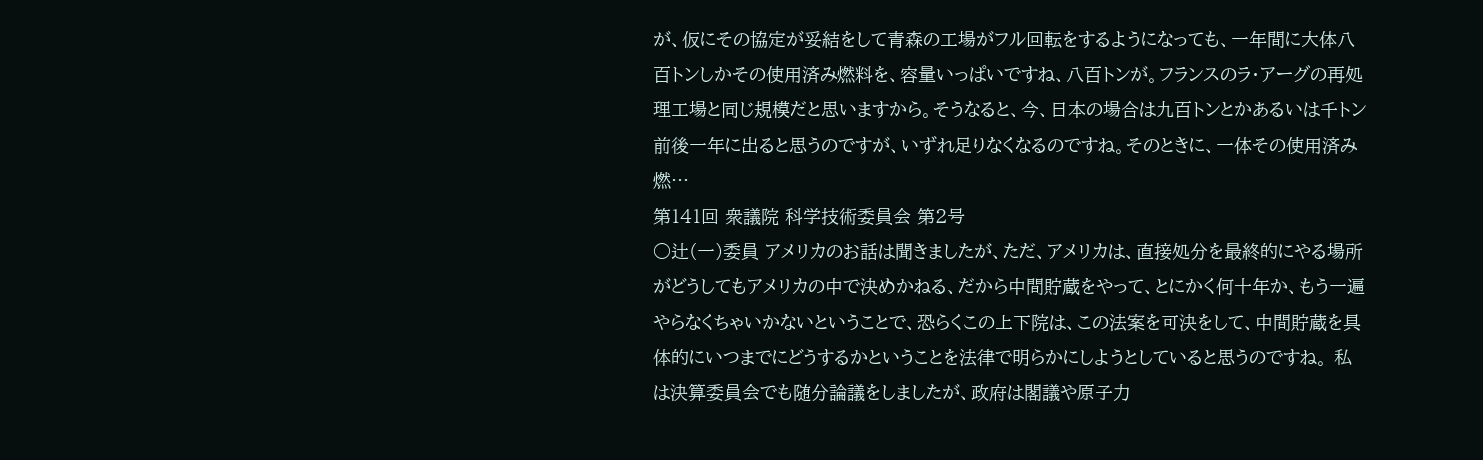が、仮にその協定が妥結をして青森の工場がフル回転をするようになっても、一年間に大体八百トンしかその使用済み燃料を、容量いっぱいですね、八百トンが。フランスのラ・アーグの再処理工場と同じ規模だと思いますから。そうなると、今、日本の場合は九百トンとかあるいは千トン前後一年に出ると思うのですが、いずれ足りなくなるのですね。そのときに、一体その使用済み燃…
第141回 衆議院 科学技術委員会 第2号
○辻(一)委員 アメリカのお話は聞きましたが、ただ、アメリカは、直接処分を最終的にやる場所がどうしてもアメリカの中で決めかねる、だから中間貯蔵をやって、とにかく何十年か、もう一遍やらなくちゃいかないということで、恐らくこの上下院は、この法案を可決をして、中間貯蔵を具体的にいつまでにどうするかということを法律で明らかにしようとしていると思うのですね。 私は決算委員会でも随分論議をしましたが、政府は閣議や原子力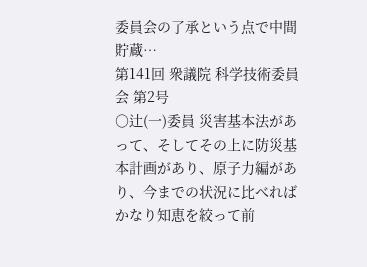委員会の了承という点で中間貯蔵…
第141回 衆議院 科学技術委員会 第2号
○辻(一)委員 災害基本法があって、そしてその上に防災基本計画があり、原子力編があり、今までの状況に比べればかなり知恵を絞って前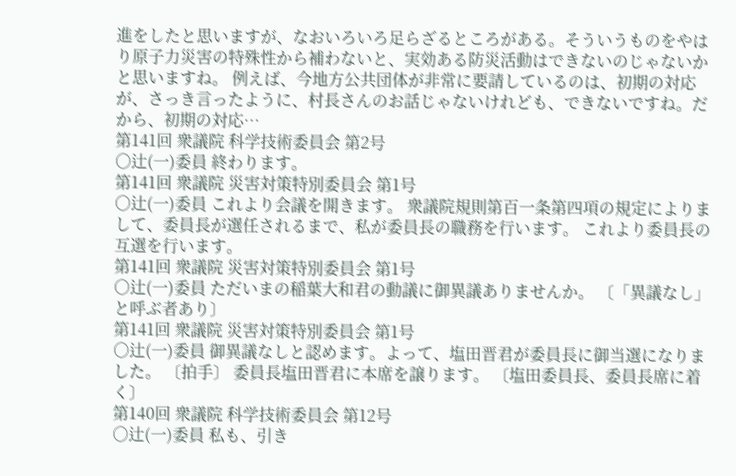進をしたと思いますが、なおいろいろ足らざるところがある。そういうものをやはり原子力災害の特殊性から補わないと、実効ある防災活動はできないのじゃないかと思いますね。 例えば、今地方公共団体が非常に要請しているのは、初期の対応が、さっき言ったように、村長さんのお話じゃないけれども、できないですね。だから、初期の対応…
第141回 衆議院 科学技術委員会 第2号
○辻(一)委員 終わります。
第141回 衆議院 災害対策特別委員会 第1号
○辻(一)委員 これより会議を開きます。 衆議院規則第百一条第四項の規定によりまして、委員長が選任されるまで、私が委員長の職務を行います。 これより委員長の互選を行います。
第141回 衆議院 災害対策特別委員会 第1号
○辻(一)委員 ただいまの稲葉大和君の動議に御異議ありませんか。 〔「異議なし」と呼ぶ者あり〕
第141回 衆議院 災害対策特別委員会 第1号
○辻(一)委員 御異議なしと認めます。よって、塩田晋君が委員長に御当選になりました。 〔拍手〕 委員長塩田晋君に本席を譲ります。 〔塩田委員長、委員長席に着く〕
第140回 衆議院 科学技術委員会 第12号
○辻(一)委員 私も、引き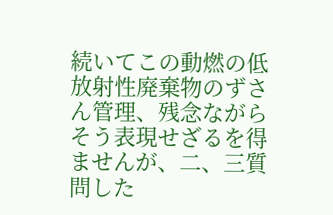続いてこの動燃の低放射性廃棄物のずさん管理、残念ながらそう表現せざるを得ませんが、二、三質問した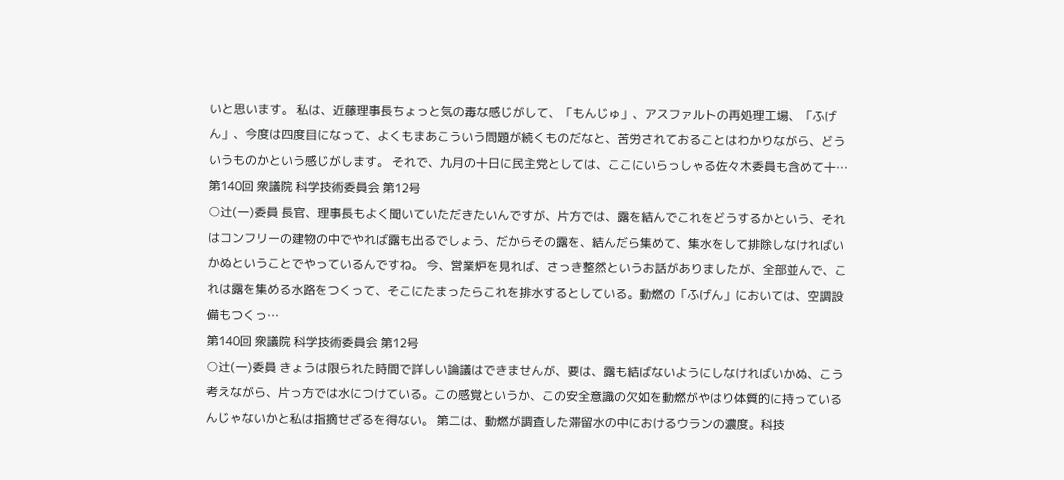いと思います。 私は、近藤理事長ちょっと気の毒な感じがして、「もんじゅ」、アスファルトの再処理工場、「ふげん」、今度は四度目になって、よくもまあこういう問題が続くものだなと、苦労されておることはわかりながら、どういうものかという感じがします。 それで、九月の十日に民主党としては、ここにいらっしゃる佐々木委員も含めて十…
第140回 衆議院 科学技術委員会 第12号
○辻(一)委員 長官、理事長もよく聞いていただきたいんですが、片方では、露を結んでこれをどうするかという、それはコンフリーの建物の中でやれば露も出るでしょう、だからその露を、結んだら集めて、集水をして排除しなければいかぬということでやっているんですね。 今、営業炉を見れば、さっき整然というお話がありましたが、全部並んで、これは露を集める水路をつくって、そこにたまったらこれを排水するとしている。動燃の「ふげん」においては、空調設備もつくっ…
第140回 衆議院 科学技術委員会 第12号
○辻(一)委員 きょうは限られた時間で詳しい論議はできませんが、要は、露も結ばないようにしなければいかぬ、こう考えながら、片っ方では水につけている。この感覚というか、この安全意識の欠如を動燃がやはり体質的に持っているんじゃないかと私は指摘せざるを得ない。 第二は、動燃が調査した滞留水の中におけるウランの濃度。科技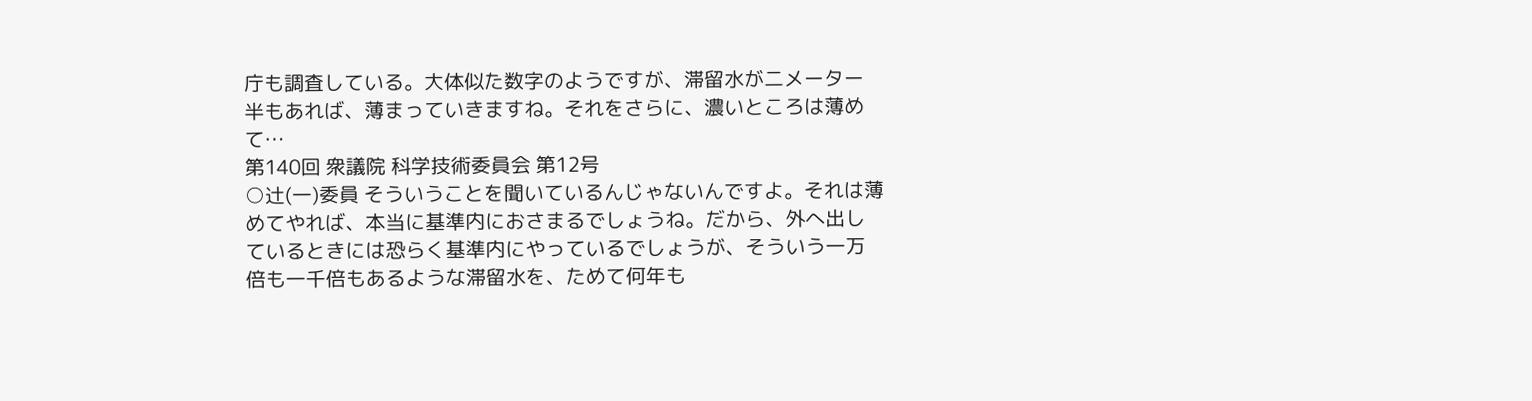庁も調査している。大体似た数字のようですが、滞留水が二メーター半もあれば、薄まっていきますね。それをさらに、濃いところは薄めて…
第140回 衆議院 科学技術委員会 第12号
○辻(一)委員 そういうことを聞いているんじゃないんですよ。それは薄めてやれば、本当に基準内におさまるでしょうね。だから、外へ出しているときには恐らく基準内にやっているでしょうが、そういう一万倍も一千倍もあるような滞留水を、ためて何年も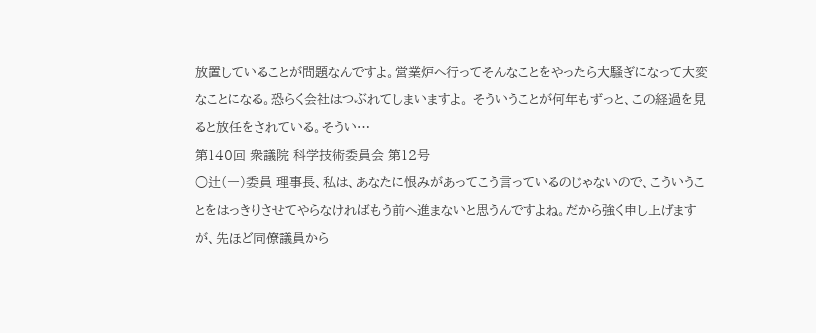放置していることが問題なんですよ。営業炉へ行ってそんなことをやったら大騒ぎになって大変なことになる。恐らく会社はつぶれてしまいますよ。 そういうことが何年もずっと、この経過を見ると放任をされている。そうい…
第140回 衆議院 科学技術委員会 第12号
○辻(一)委員 理事長、私は、あなたに恨みがあってこう言っているのじゃないので、こういうことをはっきりさせてやらなければもう前へ進まないと思うんですよね。だから強く申し上げますが、先ほど同僚議員から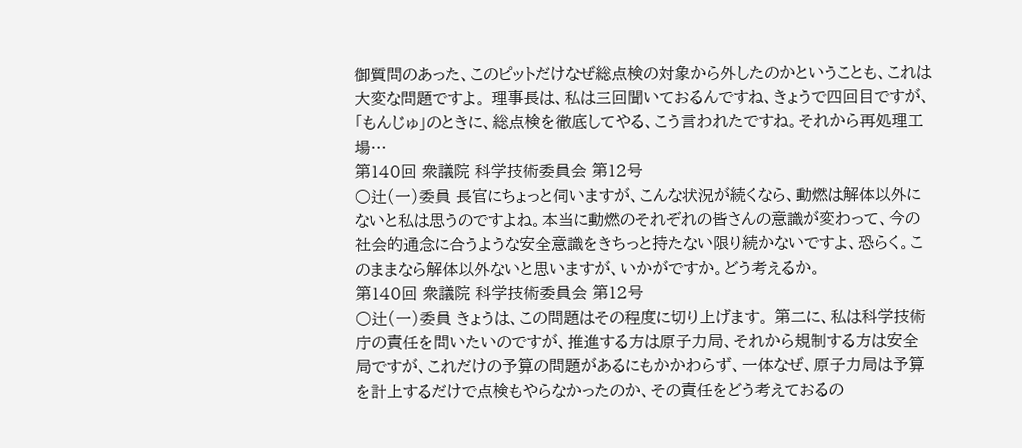御質問のあった、このピットだけなぜ総点検の対象から外したのかということも、これは大変な問題ですよ。 理事長は、私は三回聞いておるんですね、きょうで四回目ですが、「もんじゅ」のときに、総点検を徹底してやる、こう言われたですね。それから再処理工場…
第140回 衆議院 科学技術委員会 第12号
○辻(一)委員 長官にちょっと伺いますが、こんな状況が続くなら、動燃は解体以外にないと私は思うのですよね。本当に動燃のそれぞれの皆さんの意識が変わって、今の社会的通念に合うような安全意識をきちっと持たない限り続かないですよ、恐らく。このままなら解体以外ないと思いますが、いかがですか。どう考えるか。
第140回 衆議院 科学技術委員会 第12号
○辻(一)委員 きょうは、この問題はその程度に切り上げます。 第二に、私は科学技術庁の責任を問いたいのですが、推進する方は原子力局、それから規制する方は安全局ですが、これだけの予算の問題があるにもかかわらず、一体なぜ、原子力局は予算を計上するだけで点検もやらなかったのか、その責任をどう考えておるの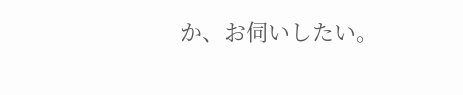か、お伺いしたい。